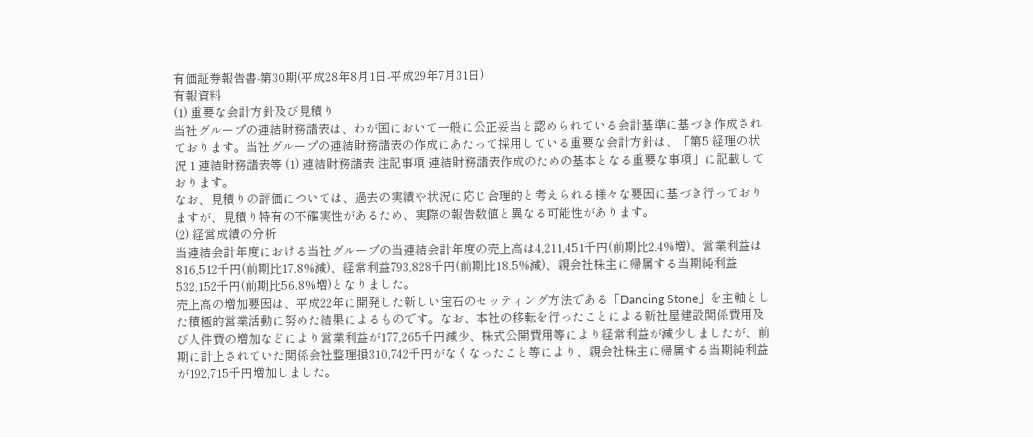有価証券報告書-第30期(平成28年8月1日-平成29年7月31日)
有報資料
(1) 重要な会計方針及び見積り
当社グループの連結財務諸表は、わが国において一般に公正妥当と認められている会計基準に基づき作成されております。当社グループの連結財務諸表の作成にあたって採用している重要な会計方針は、「第5 経理の状況 1 連結財務諸表等 (1) 連結財務諸表 注記事項 連結財務諸表作成のための基本となる重要な事項」に記載しております。
なお、見積りの評価については、過去の実績や状況に応じ合理的と考えられる様々な要因に基づき行っておりますが、見積り特有の不確実性があるため、実際の報告数値と異なる可能性があります。
(2) 経営成績の分析
当連結会計年度における当社グループの当連結会計年度の売上高は4,211,451千円(前期比2.4%増)、営業利益は816,512千円(前期比17.8%減)、経常利益793,828千円(前期比18.5%減)、親会社株主に帰属する当期純利益532,152千円(前期比56.8%増)となりました。
売上高の増加要因は、平成22年に開発した新しい宝石のセッティング方法である「Dancing Stone」を主軸とした積極的営業活動に努めた結果によるものです。なお、本社の移転を行ったことによる新社屋建設関係費用及び人件費の増加などにより営業利益が177,265千円減少、株式公開費用等により経常利益が減少しましたが、前期に計上されていた関係会社整理損310,742千円がなくなったこと等により、親会社株主に帰属する当期純利益が192,715千円増加しました。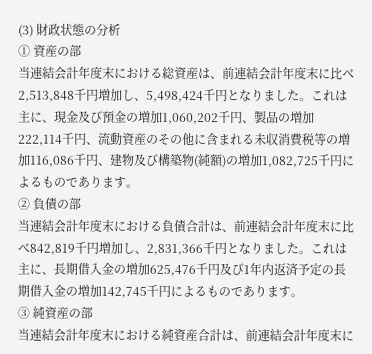(3) 財政状態の分析
① 資産の部
当連結会計年度末における総資産は、前連結会計年度末に比べ2,513,848千円増加し、5,498,424千円となりました。これは主に、現金及び預金の増加1,060,202千円、製品の増加222,114千円、流動資産のその他に含まれる未収消費税等の増加116,086千円、建物及び構築物(純額)の増加1,082,725千円によるものであります。
② 負債の部
当連結会計年度末における負債合計は、前連結会計年度末に比べ842,819千円増加し、2,831,366千円となりました。これは主に、長期借入金の増加625,476千円及び1年内返済予定の長期借入金の増加142,745千円によるものであります。
③ 純資産の部
当連結会計年度末における純資産合計は、前連結会計年度末に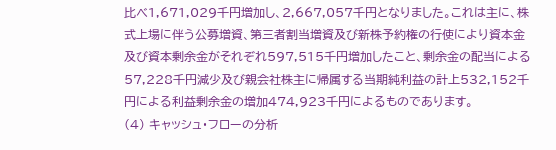比べ1,671,029千円増加し、2,667,057千円となりました。これは主に、株式上場に伴う公募増資、第三者割当増資及び新株予約権の行使により資本金及び資本剰余金がそれぞれ597,515千円増加したこと、剰余金の配当による57,228千円減少及び親会社株主に帰属する当期純利益の計上532,152千円による利益剰余金の増加474,923千円によるものであります。
(4) キャッシュ・フローの分析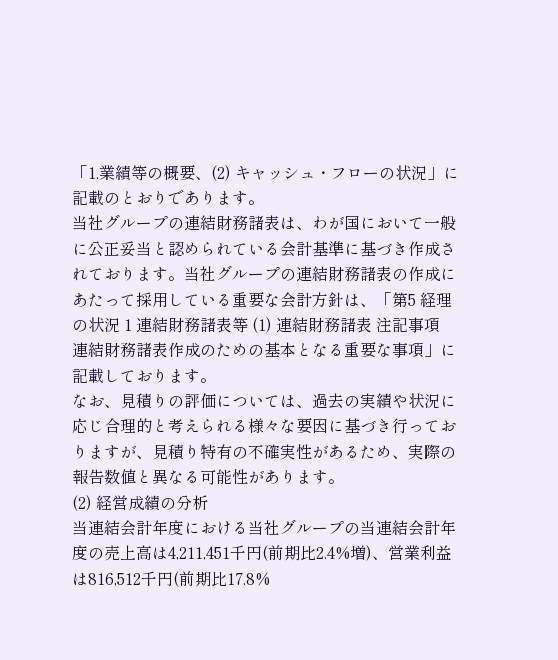「1.業績等の概要、(2) キャッシュ・フローの状況」に記載のとおりであります。
当社グループの連結財務諸表は、わが国において一般に公正妥当と認められている会計基準に基づき作成されております。当社グループの連結財務諸表の作成にあたって採用している重要な会計方針は、「第5 経理の状況 1 連結財務諸表等 (1) 連結財務諸表 注記事項 連結財務諸表作成のための基本となる重要な事項」に記載しております。
なお、見積りの評価については、過去の実績や状況に応じ合理的と考えられる様々な要因に基づき行っておりますが、見積り特有の不確実性があるため、実際の報告数値と異なる可能性があります。
(2) 経営成績の分析
当連結会計年度における当社グループの当連結会計年度の売上高は4,211,451千円(前期比2.4%増)、営業利益は816,512千円(前期比17.8%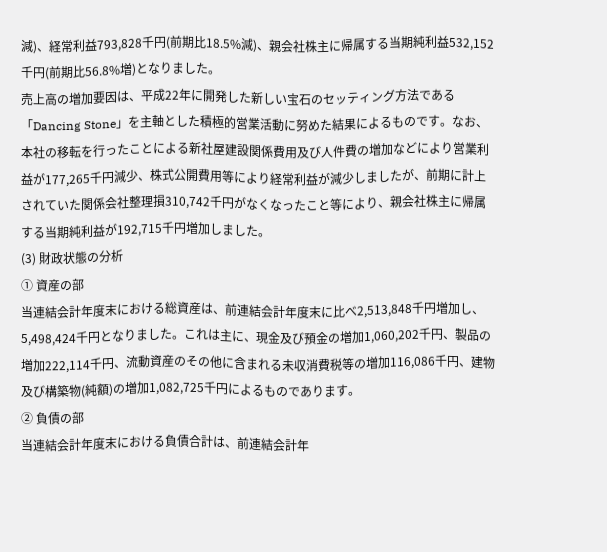減)、経常利益793,828千円(前期比18.5%減)、親会社株主に帰属する当期純利益532,152千円(前期比56.8%増)となりました。
売上高の増加要因は、平成22年に開発した新しい宝石のセッティング方法である「Dancing Stone」を主軸とした積極的営業活動に努めた結果によるものです。なお、本社の移転を行ったことによる新社屋建設関係費用及び人件費の増加などにより営業利益が177,265千円減少、株式公開費用等により経常利益が減少しましたが、前期に計上されていた関係会社整理損310,742千円がなくなったこと等により、親会社株主に帰属する当期純利益が192,715千円増加しました。
(3) 財政状態の分析
① 資産の部
当連結会計年度末における総資産は、前連結会計年度末に比べ2,513,848千円増加し、5,498,424千円となりました。これは主に、現金及び預金の増加1,060,202千円、製品の増加222,114千円、流動資産のその他に含まれる未収消費税等の増加116,086千円、建物及び構築物(純額)の増加1,082,725千円によるものであります。
② 負債の部
当連結会計年度末における負債合計は、前連結会計年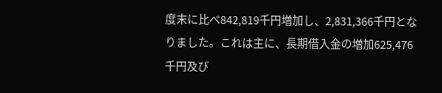度末に比べ842,819千円増加し、2,831,366千円となりました。これは主に、長期借入金の増加625,476千円及び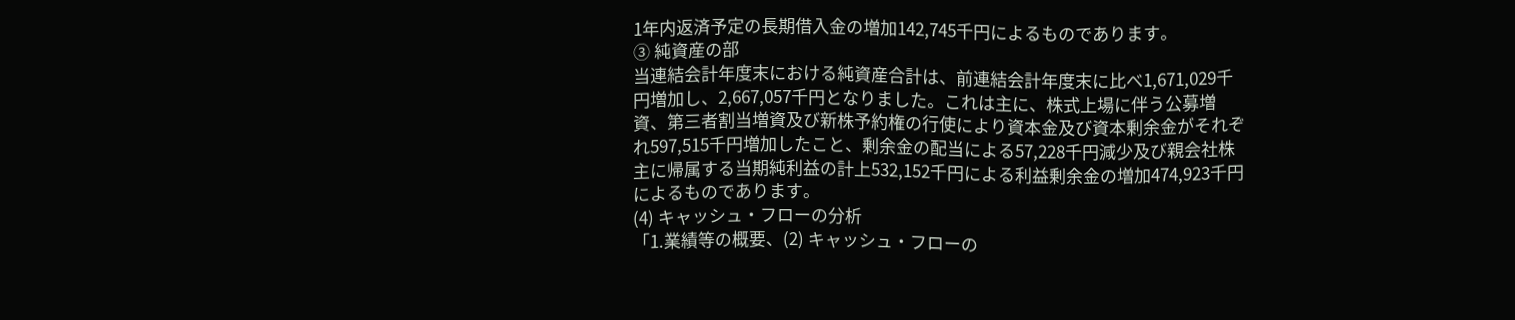1年内返済予定の長期借入金の増加142,745千円によるものであります。
③ 純資産の部
当連結会計年度末における純資産合計は、前連結会計年度末に比べ1,671,029千円増加し、2,667,057千円となりました。これは主に、株式上場に伴う公募増資、第三者割当増資及び新株予約権の行使により資本金及び資本剰余金がそれぞれ597,515千円増加したこと、剰余金の配当による57,228千円減少及び親会社株主に帰属する当期純利益の計上532,152千円による利益剰余金の増加474,923千円によるものであります。
(4) キャッシュ・フローの分析
「1.業績等の概要、(2) キャッシュ・フローの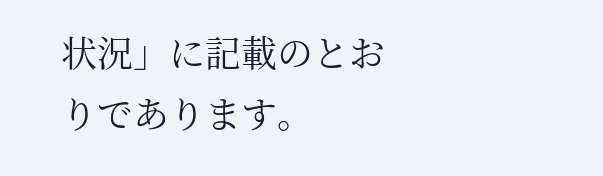状況」に記載のとおりであります。